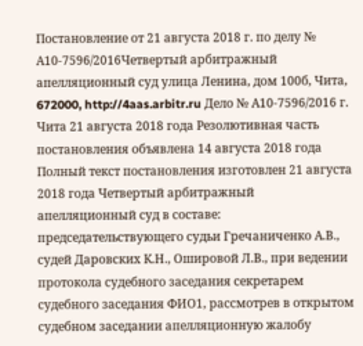Постановление от 21 августа 2018 г. по делу № А10-7596/2016Четвертый арбитражный апелляционный суд улица Ленина, дом 100б, Чита, 672000, http://4aas.arbitr.ru Дело № А10-7596/2016 г. Чита 21 августа 2018 года Резолютивная часть постановления объявлена 14 августа 2018 года Полный текст постановления изготовлен 21 августа 2018 года Четвертый арбитражный апелляционный суд в составе: председательствующего судьи Гречаниченко А.В., судей Даровских К.Н., Ошировой Л.В., при ведении протокола судебного заседания секретарем судебного заседания ФИО1, рассмотрев в открытом судебном заседании апелляционную жалобу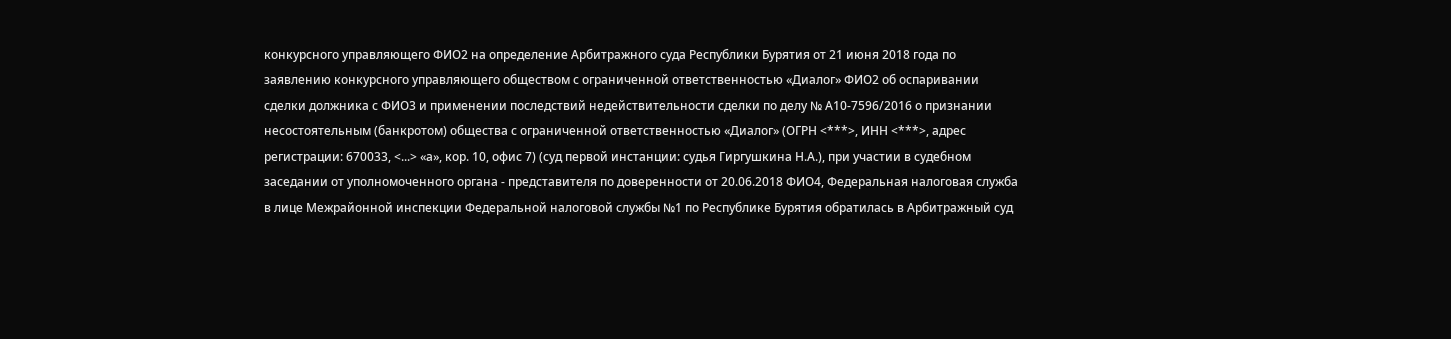конкурсного управляющего ФИО2 на определение Арбитражного суда Республики Бурятия от 21 июня 2018 года по заявлению конкурсного управляющего обществом с ограниченной ответственностью «Диалог» ФИО2 об оспаривании сделки должника с ФИО3 и применении последствий недействительности сделки по делу № А10-7596/2016 о признании несостоятельным (банкротом) общества с ограниченной ответственностью «Диалог» (ОГРН <***>, ИНН <***>, адрес регистрации: 670033, <...> «а», кор. 10, офис 7) (суд первой инстанции: судья Гиргушкина Н.А.), при участии в судебном заседании от уполномоченного органа - представителя по доверенности от 20.06.2018 ФИО4, Федеральная налоговая служба в лице Межрайонной инспекции Федеральной налоговой службы №1 по Республике Бурятия обратилась в Арбитражный суд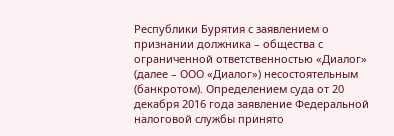Республики Бурятия с заявлением о признании должника – общества с ограниченной ответственностью «Диалог» (далее – ООО «Диалог») несостоятельным (банкротом). Определением суда от 20 декабря 2016 года заявление Федеральной налоговой службы принято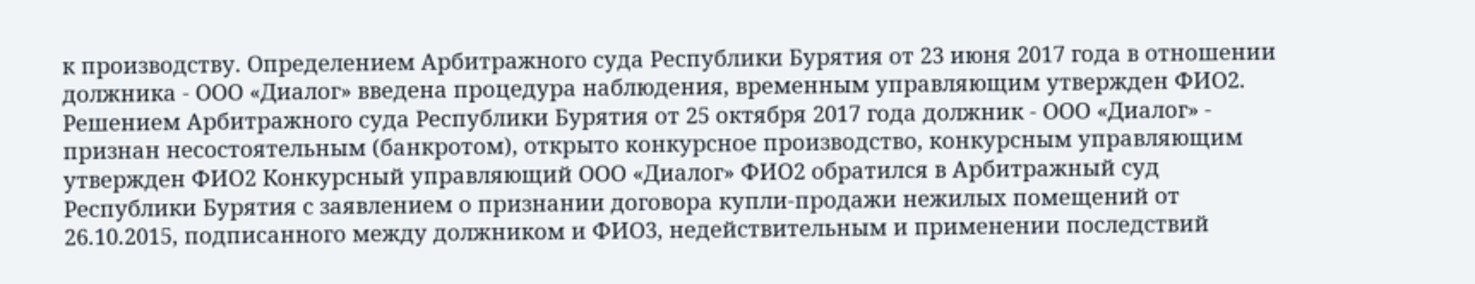к производству. Определением Арбитражного суда Республики Бурятия от 23 июня 2017 года в отношении должника - ООО «Диалог» введена процедура наблюдения, временным управляющим утвержден ФИО2. Решением Арбитражного суда Республики Бурятия от 25 октября 2017 года должник - ООО «Диалог» - признан несостоятельным (банкротом), открыто конкурсное производство, конкурсным управляющим утвержден ФИО2 Конкурсный управляющий ООО «Диалог» ФИО2 обратился в Арбитражный суд Республики Бурятия с заявлением о признании договора купли-продажи нежилых помещений от 26.10.2015, подписанного между должником и ФИО3, недействительным и применении последствий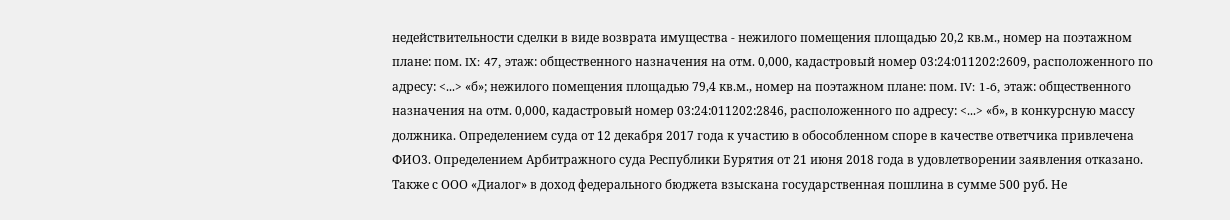недействительности сделки в виде возврата имущества - нежилого помещения площадью 20,2 кв.м., номер на поэтажном плане: пом. IX: 47, этаж: общественного назначения на отм. 0,000, кадастровый номер 03:24:011202:2609, расположенного по адресу: <...> «б»; нежилого помещения площадью 79,4 кв.м., номер на поэтажном плане: пом. IV: 1-6, этаж: общественного назначения на отм. 0,000, кадастровый номер 03:24:011202:2846, расположенного по адресу: <...> «б», в конкурсную массу должника. Определением суда от 12 декабря 2017 года к участию в обособленном споре в качестве ответчика привлечена ФИО3. Определением Арбитражного суда Республики Бурятия от 21 июня 2018 года в удовлетворении заявления отказано. Также с ООО «Диалог» в доход федерального бюджета взыскана государственная пошлина в сумме 500 руб. Не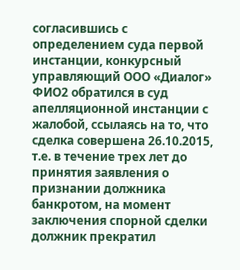согласившись с определением суда первой инстанции, конкурсный управляющий ООО «Диалог» ФИО2 обратился в суд апелляционной инстанции с жалобой, ссылаясь на то, что сделка совершена 26.10.2015, т.е. в течение трех лет до принятия заявления о признании должника банкротом, на момент заключения спорной сделки должник прекратил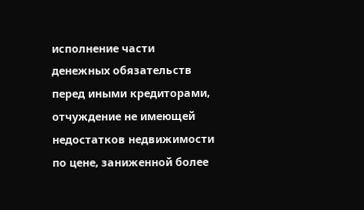исполнение части денежных обязательств перед иными кредиторами, отчуждение не имеющей недостатков недвижимости по цене, заниженной более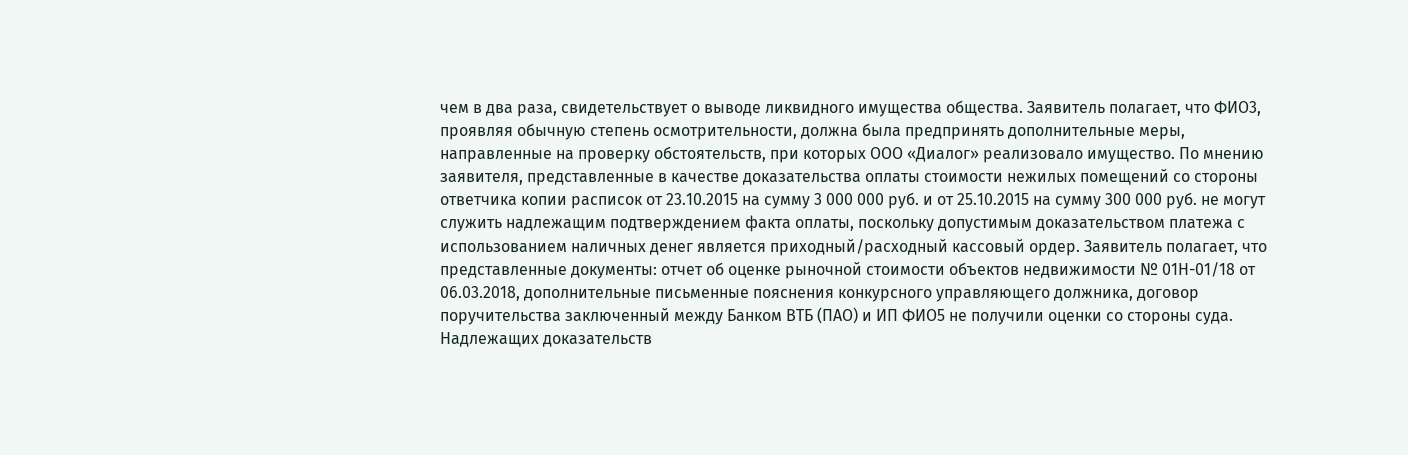чем в два раза, свидетельствует о выводе ликвидного имущества общества. Заявитель полагает, что ФИО3, проявляя обычную степень осмотрительности, должна была предпринять дополнительные меры, направленные на проверку обстоятельств, при которых ООО «Диалог» реализовало имущество. По мнению заявителя, представленные в качестве доказательства оплаты стоимости нежилых помещений со стороны ответчика копии расписок от 23.10.2015 на сумму 3 000 000 руб. и от 25.10.2015 на сумму 300 000 руб. не могут служить надлежащим подтверждением факта оплаты, поскольку допустимым доказательством платежа с использованием наличных денег является приходный/расходный кассовый ордер. Заявитель полагает, что представленные документы: отчет об оценке рыночной стоимости объектов недвижимости № 01Н-01/18 от 06.03.2018, дополнительные письменные пояснения конкурсного управляющего должника, договор поручительства заключенный между Банком ВТБ (ПАО) и ИП ФИО5 не получили оценки со стороны суда. Надлежащих доказательств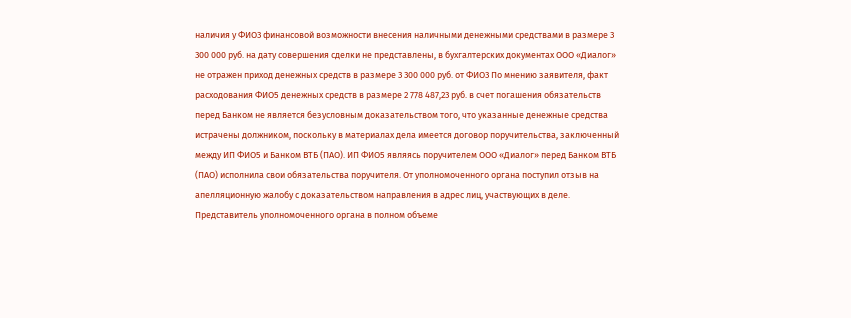наличия у ФИО3 финансовой возможности внесения наличными денежными средствами в размере 3 300 000 руб. на дату совершения сделки не представлены, в бухгалтерских документах ООО «Диалог» не отражен приход денежных средств в размере 3 300 000 руб. от ФИО3 По мнению заявителя, факт расходования ФИО5 денежных средств в размере 2 778 487,23 руб. в счет погашения обязательств перед Банком не является безусловным доказательством того, что указанные денежные средства истрачены должником, поскольку в материалах дела имеется договор поручительства, заключенный между ИП ФИО5 и Банком ВТБ (ПАО). ИП ФИО5 являясь поручителем ООО «Диалог» перед Банком ВТБ (ПАО) исполнила свои обязательства поручителя. От уполномоченного органа поступил отзыв на апелляционную жалобу с доказательством направления в адрес лиц, участвующих в деле. Представитель уполномоченного органа в полном объеме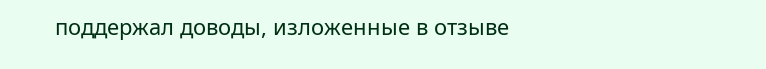поддержал доводы, изложенные в отзыве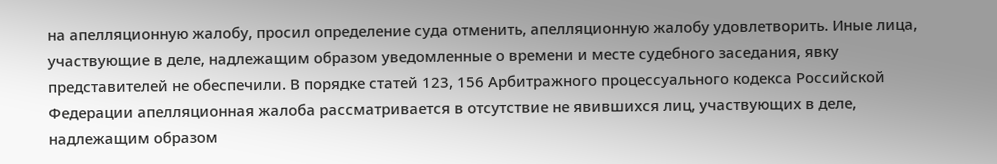на апелляционную жалобу, просил определение суда отменить, апелляционную жалобу удовлетворить. Иные лица, участвующие в деле, надлежащим образом уведомленные о времени и месте судебного заседания, явку представителей не обеспечили. В порядке статей 123, 156 Арбитражного процессуального кодекса Российской Федерации апелляционная жалоба рассматривается в отсутствие не явившихся лиц, участвующих в деле, надлежащим образом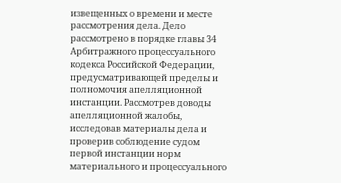извещенных о времени и месте рассмотрения дела. Дело рассмотрено в порядке главы 34 Арбитражного процессуального кодекса Российской Федерации, предусматривающей пределы и полномочия апелляционной инстанции. Рассмотрев доводы апелляционной жалобы, исследовав материалы дела и проверив соблюдение судом первой инстанции норм материального и процессуального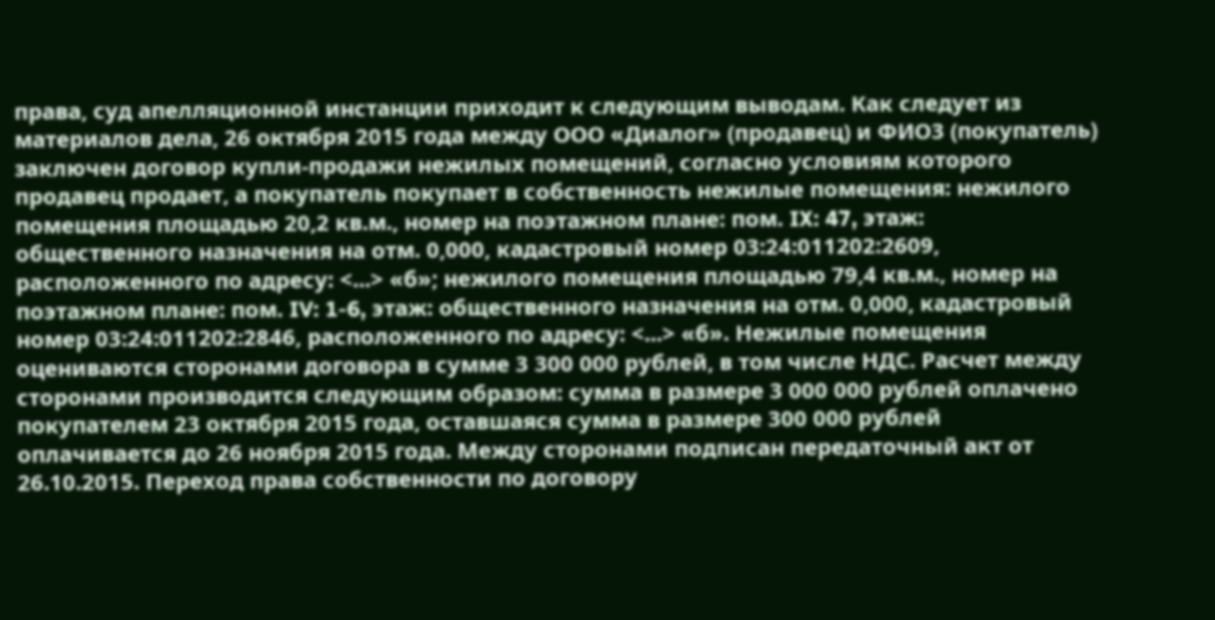права, суд апелляционной инстанции приходит к следующим выводам. Как следует из материалов дела, 26 октября 2015 года между ООО «Диалог» (продавец) и ФИО3 (покупатель) заключен договор купли-продажи нежилых помещений, согласно условиям которого продавец продает, а покупатель покупает в собственность нежилые помещения: нежилого помещения площадью 20,2 кв.м., номер на поэтажном плане: пом. IX: 47, этаж: общественного назначения на отм. 0,000, кадастровый номер 03:24:011202:2609, расположенного по адресу: <...> «б»; нежилого помещения площадью 79,4 кв.м., номер на поэтажном плане: пом. IV: 1-6, этаж: общественного назначения на отм. 0,000, кадастровый номер 03:24:011202:2846, расположенного по адресу: <...> «б». Нежилые помещения оцениваются сторонами договора в сумме 3 300 000 рублей, в том числе НДС. Расчет между сторонами производится следующим образом: сумма в размере 3 000 000 рублей оплачено покупателем 23 октября 2015 года, оставшаяся сумма в размере 300 000 рублей оплачивается до 26 ноября 2015 года. Между сторонами подписан передаточный акт от 26.10.2015. Переход права собственности по договору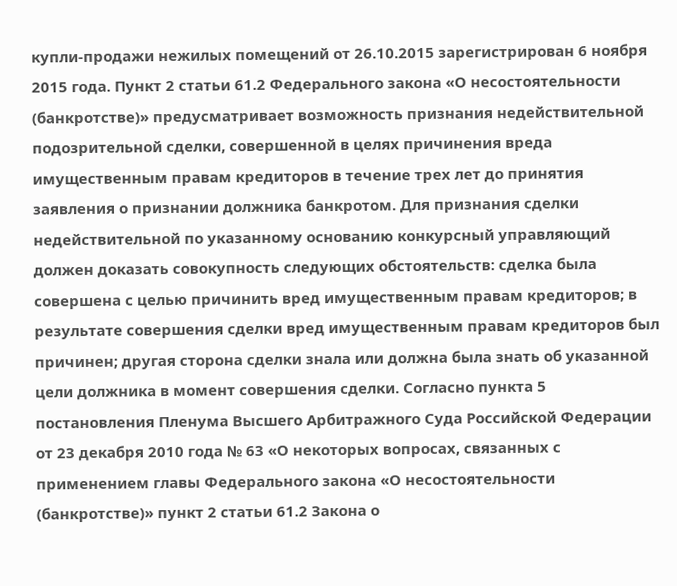купли-продажи нежилых помещений от 26.10.2015 зарегистрирован 6 ноября 2015 года. Пункт 2 статьи 61.2 Федерального закона «О несостоятельности (банкротстве)» предусматривает возможность признания недействительной подозрительной сделки, совершенной в целях причинения вреда имущественным правам кредиторов в течение трех лет до принятия заявления о признании должника банкротом. Для признания сделки недействительной по указанному основанию конкурсный управляющий должен доказать совокупность следующих обстоятельств: сделка была совершена с целью причинить вред имущественным правам кредиторов; в результате совершения сделки вред имущественным правам кредиторов был причинен; другая сторона сделки знала или должна была знать об указанной цели должника в момент совершения сделки. Согласно пункта 5 постановления Пленума Высшего Арбитражного Суда Российской Федерации от 23 декабря 2010 года № 63 «О некоторых вопросах, связанных с применением главы Федерального закона «О несостоятельности (банкротстве)» пункт 2 статьи 61.2 Закона о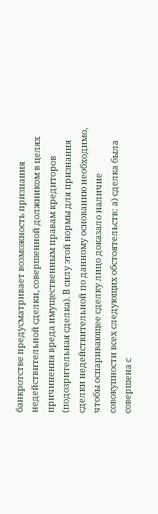банкротстве предусматривает возможность признания недействительной сделки, совершенной должником в целях причинения вреда имущественным правам кредиторов (подозрительная сделка). В силу этой нормы для признания сделки недействительной по данному основанию необходимо, чтобы оспаривающее сделку лицо доказало наличие совокупности всех следующих обстоятельств: а) сделка была совершена с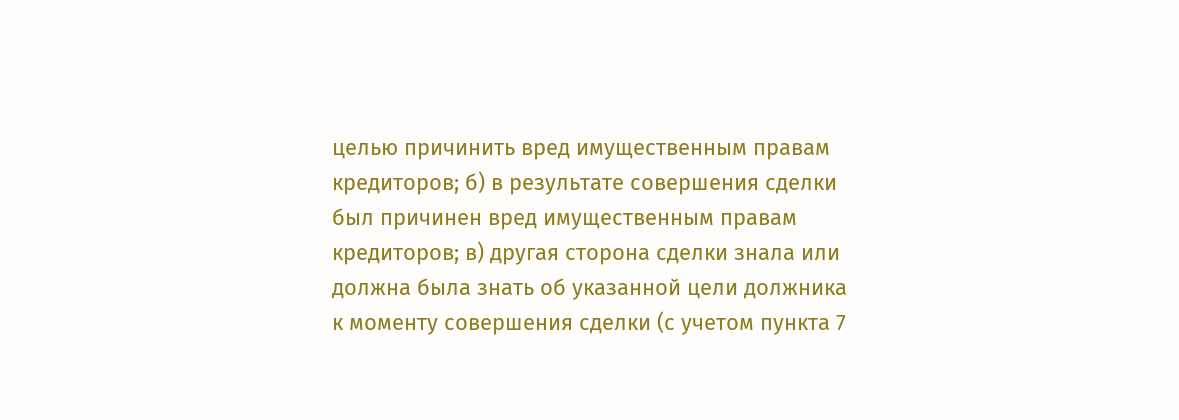целью причинить вред имущественным правам кредиторов; б) в результате совершения сделки был причинен вред имущественным правам кредиторов; в) другая сторона сделки знала или должна была знать об указанной цели должника к моменту совершения сделки (с учетом пункта 7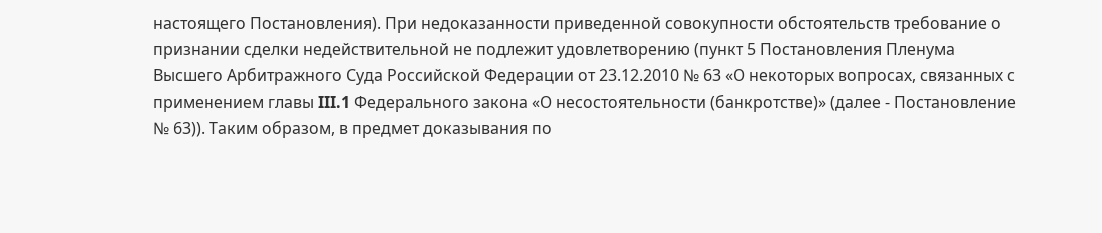настоящего Постановления). При недоказанности приведенной совокупности обстоятельств требование о признании сделки недействительной не подлежит удовлетворению (пункт 5 Постановления Пленума Высшего Арбитражного Суда Российской Федерации от 23.12.2010 № 63 «О некоторых вопросах, связанных с применением главы III.1 Федерального закона «О несостоятельности (банкротстве)» (далее - Постановление № 63)). Таким образом, в предмет доказывания по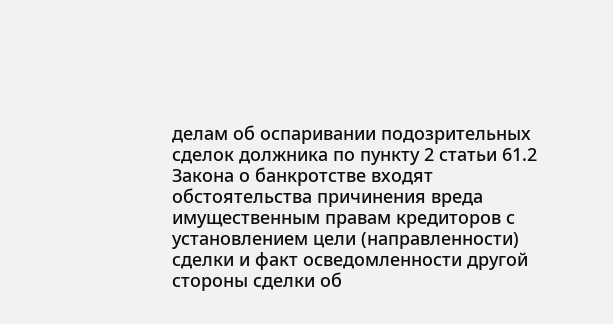делам об оспаривании подозрительных сделок должника по пункту 2 статьи 61.2 Закона о банкротстве входят обстоятельства причинения вреда имущественным правам кредиторов с установлением цели (направленности) сделки и факт осведомленности другой стороны сделки об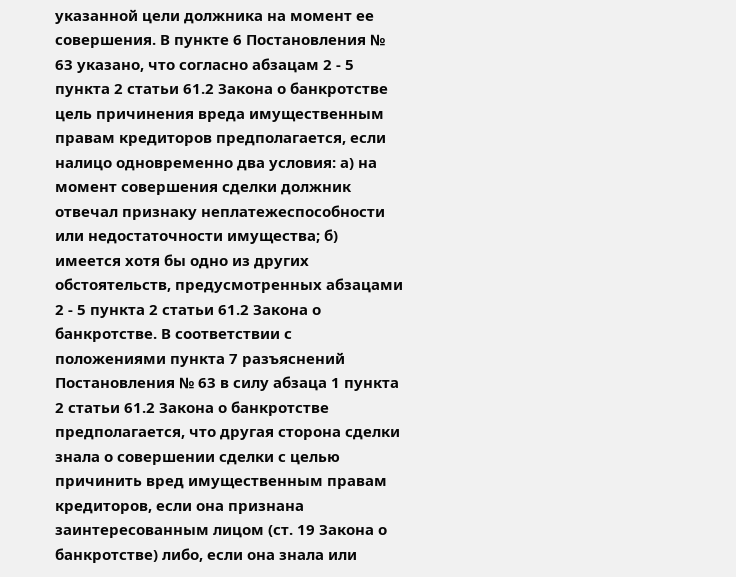указанной цели должника на момент ее совершения. В пункте 6 Постановления № 63 указано, что согласно абзацам 2 - 5 пункта 2 статьи 61.2 Закона о банкротстве цель причинения вреда имущественным правам кредиторов предполагается, если налицо одновременно два условия: а) на момент совершения сделки должник отвечал признаку неплатежеспособности или недостаточности имущества; б) имеется хотя бы одно из других обстоятельств, предусмотренных абзацами 2 - 5 пункта 2 статьи 61.2 Закона о банкротстве. В соответствии с положениями пункта 7 разъяснений Постановления № 63 в силу абзаца 1 пункта 2 статьи 61.2 Закона о банкротстве предполагается, что другая сторона сделки знала о совершении сделки с целью причинить вред имущественным правам кредиторов, если она признана заинтересованным лицом (ст. 19 Закона о банкротстве) либо, если она знала или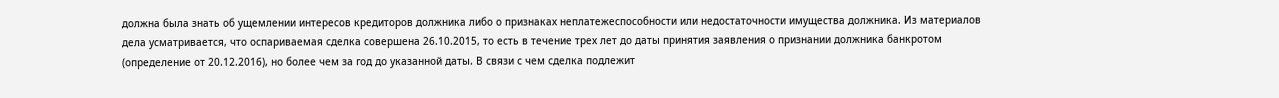должна была знать об ущемлении интересов кредиторов должника либо о признаках неплатежеспособности или недостаточности имущества должника. Из материалов дела усматривается, что оспариваемая сделка совершена 26.10.2015, то есть в течение трех лет до даты принятия заявления о признании должника банкротом (определение от 20.12.2016), но более чем за год до указанной даты. В связи с чем сделка подлежит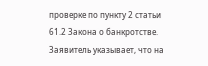проверке по пункту 2 статьи 61.2 Закона о банкротстве. Заявитель указывает, что на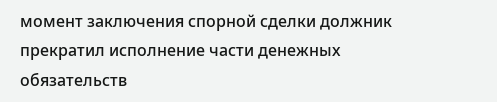момент заключения спорной сделки должник прекратил исполнение части денежных обязательств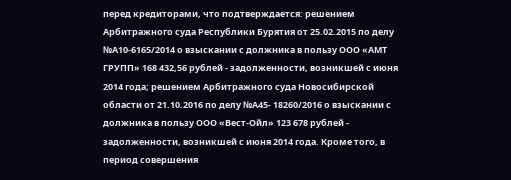перед кредиторами, что подтверждается: решением Арбитражного суда Республики Бурятия от 25.02.2015 по делу №А10-6165/2014 о взыскании с должника в пользу ООО «АМТ ГРУПП» 168 432,56 рублей - задолженности, возникшей с июня 2014 года; решением Арбитражного суда Новосибирской области от 21.10.2016 по делу №А45- 18260/2016 о взыскании с должника в пользу ООО «Вест-Ойл» 123 678 рублей - задолженности, возникшей с июня 2014 года. Кроме того, в период совершения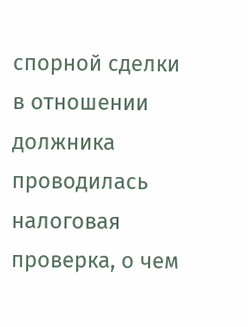спорной сделки в отношении должника проводилась налоговая проверка, о чем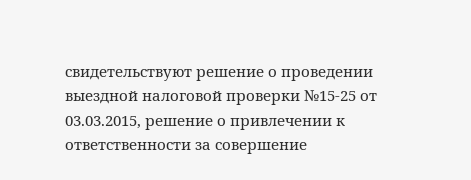свидетельствуют решение о проведении выездной налоговой проверки №15-25 от 03.03.2015, решение о привлечении к ответственности за совершение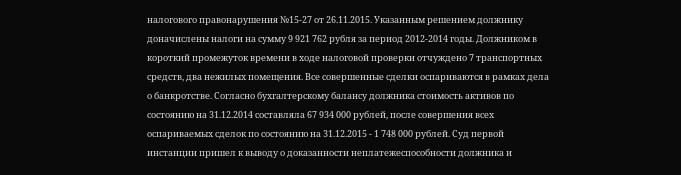налогового правонарушения №15-27 от 26.11.2015. Указанным решением должнику доначислены налоги на сумму 9 921 762 рубля за период 2012-2014 годы. Должником в короткий промежуток времени в ходе налоговой проверки отчуждено 7 транспортных средств, два нежилых помещения. Все совершенные сделки оспариваются в рамках дела о банкротстве. Согласно бухгалтерскому балансу должника стоимость активов по состоянию на 31.12.2014 составляла 67 934 000 рублей, после совершения всех оспариваемых сделок по состоянию на 31.12.2015 - 1 748 000 рублей. Суд первой инстанции пришел к выводу о доказанности неплатежеспособности должника и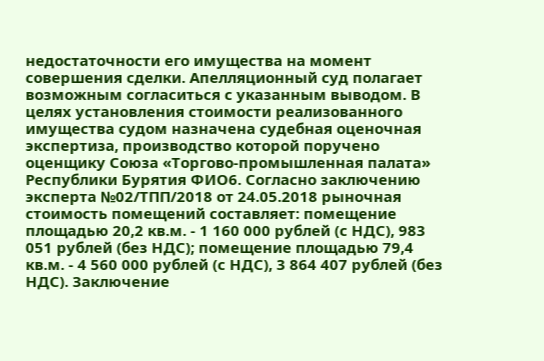недостаточности его имущества на момент совершения сделки. Апелляционный суд полагает возможным согласиться с указанным выводом. В целях установления стоимости реализованного имущества судом назначена судебная оценочная экспертиза, производство которой поручено оценщику Союза «Торгово-промышленная палата» Республики Бурятия ФИО6. Согласно заключению эксперта №02/ТПП/2018 от 24.05.2018 рыночная стоимость помещений составляет: помещение площадью 20,2 кв.м. - 1 160 000 рублей (с НДС), 983 051 рублей (без НДС); помещение площадью 79,4 кв.м. - 4 560 000 рублей (с НДС), 3 864 407 рублей (без НДС). Заключение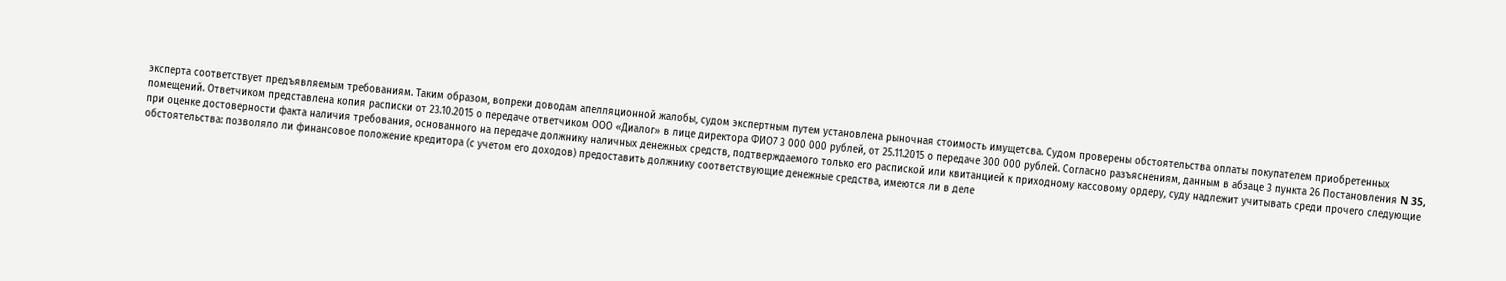эксперта соответствует предъявляемым требованиям. Таким образом, вопреки доводам апелляционной жалобы, судом экспертным путем установлена рыночная стоимость имущетсва. Судом проверены обстоятельства оплаты покупателем приобретенных помещений. Ответчиком представлена копия расписки от 23.10.2015 о передаче ответчиком ООО «Диалог» в лице директора ФИО7 3 000 000 рублей, от 25.11.2015 о передаче 300 000 рублей. Согласно разъяснениям, данным в абзаце 3 пункта 26 Постановления N 35, при оценке достоверности факта наличия требования, основанного на передаче должнику наличных денежных средств, подтверждаемого только его распиской или квитанцией к приходному кассовому ордеру, суду надлежит учитывать среди прочего следующие обстоятельства: позволяло ли финансовое положение кредитора (с учетом его доходов) предоставить должнику соответствующие денежные средства, имеются ли в деле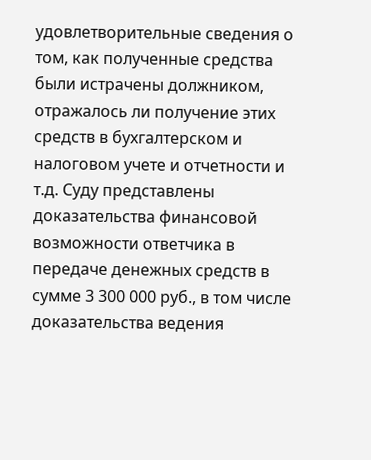удовлетворительные сведения о том, как полученные средства были истрачены должником, отражалось ли получение этих средств в бухгалтерском и налоговом учете и отчетности и т.д. Суду представлены доказательства финансовой возможности ответчика в передаче денежных средств в сумме 3 300 000 руб., в том числе доказательства ведения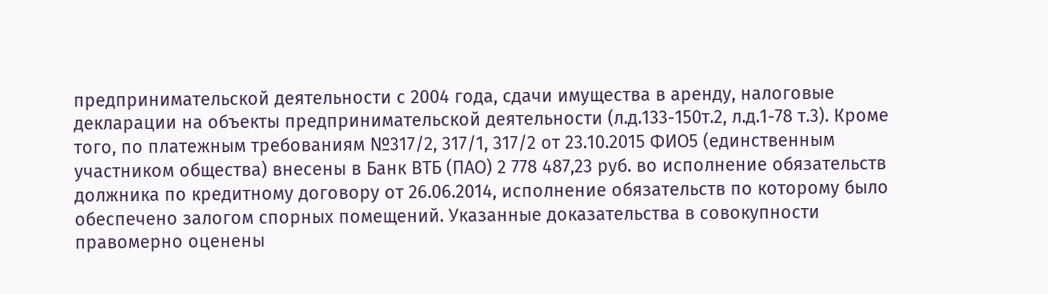предпринимательской деятельности с 2004 года, сдачи имущества в аренду, налоговые декларации на объекты предпринимательской деятельности (л.д.133-150т.2, л.д.1-78 т.3). Кроме того, по платежным требованиям №317/2, 317/1, 317/2 от 23.10.2015 ФИО5 (единственным участником общества) внесены в Банк ВТБ (ПАО) 2 778 487,23 руб. во исполнение обязательств должника по кредитному договору от 26.06.2014, исполнение обязательств по которому было обеспечено залогом спорных помещений. Указанные доказательства в совокупности правомерно оценены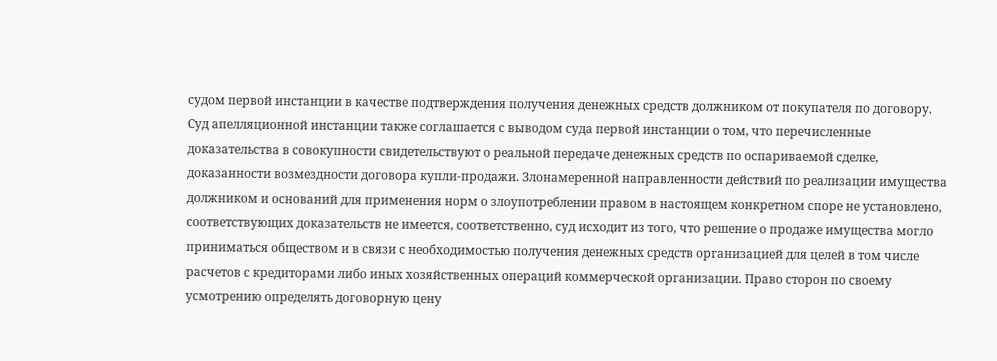судом первой инстанции в качестве подтверждения получения денежных средств должником от покупателя по договору. Суд апелляционной инстанции также соглашается с выводом суда первой инстанции о том, что перечисленные доказательства в совокупности свидетельствуют о реальной передаче денежных средств по оспариваемой сделке, доказанности возмездности договора купли-продажи. Злонамеренной направленности действий по реализации имущества должником и оснований для применения норм о злоупотреблении правом в настоящем конкретном споре не установлено, соответствующих доказательств не имеется, соответственно, суд исходит из того, что решение о продаже имущества могло приниматься обществом и в связи с необходимостью получения денежных средств организацией для целей в том числе расчетов с кредиторами либо иных хозяйственных операций коммерческой организации. Право сторон по своему усмотрению определять договорную цену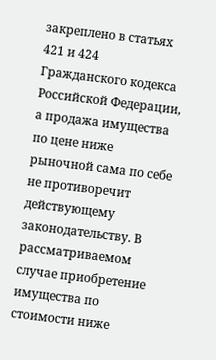закреплено в статьях 421 и 424 Гражданского кодекса Российской Федерации, а продажа имущества по цене ниже рыночной сама по себе не противоречит действующему законодательству. В рассматриваемом случае приобретение имущества по стоимости ниже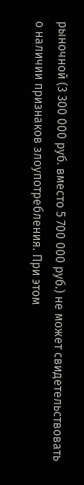рыночной (3 300 000 руб. вместо 5 700 000 руб.) не может свидетельствовать о наличии признаков злоупотребления. При этом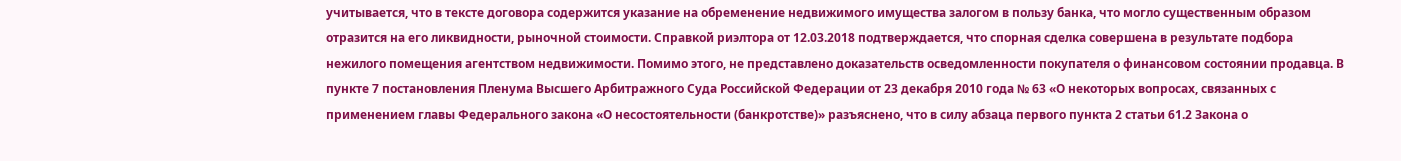учитывается, что в тексте договора содержится указание на обременение недвижимого имущества залогом в пользу банка, что могло существенным образом отразится на его ликвидности, рыночной стоимости. Справкой риэлтора от 12.03.2018 подтверждается, что спорная сделка совершена в результате подбора нежилого помещения агентством недвижимости. Помимо этого, не представлено доказательств осведомленности покупателя о финансовом состоянии продавца. В пункте 7 постановления Пленума Высшего Арбитражного Суда Российской Федерации от 23 декабря 2010 года № 63 «О некоторых вопросах, связанных с применением главы Федерального закона «О несостоятельности (банкротстве)» разъяснено, что в силу абзаца первого пункта 2 статьи 61.2 Закона о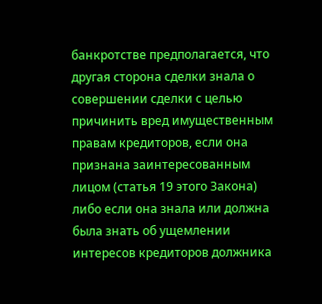банкротстве предполагается, что другая сторона сделки знала о совершении сделки с целью причинить вред имущественным правам кредиторов, если она признана заинтересованным лицом (статья 19 этого Закона) либо если она знала или должна была знать об ущемлении интересов кредиторов должника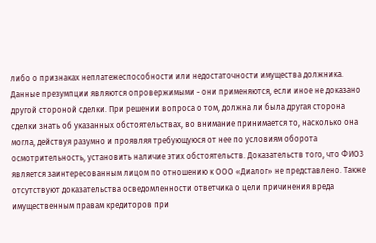либо о признаках неплатежеспособности или недостаточности имущества должника. Данные презумпции являются опровержимыми - они применяются, если иное не доказано другой стороной сделки. При решении вопроса о том, должна ли была другая сторона сделки знать об указанных обстоятельствах, во внимание принимается то, насколько она могла, действуя разумно и проявляя требующуюся от нее по условиям оборота осмотрительность, установить наличие этих обстоятельств. Доказательств того, что ФИО3 является заинтересованным лицом по отношению к ООО «Диалог» не представлено. Также отсутствуют доказательства осведомленности ответчика о цели причинения вреда имущественным правам кредиторов при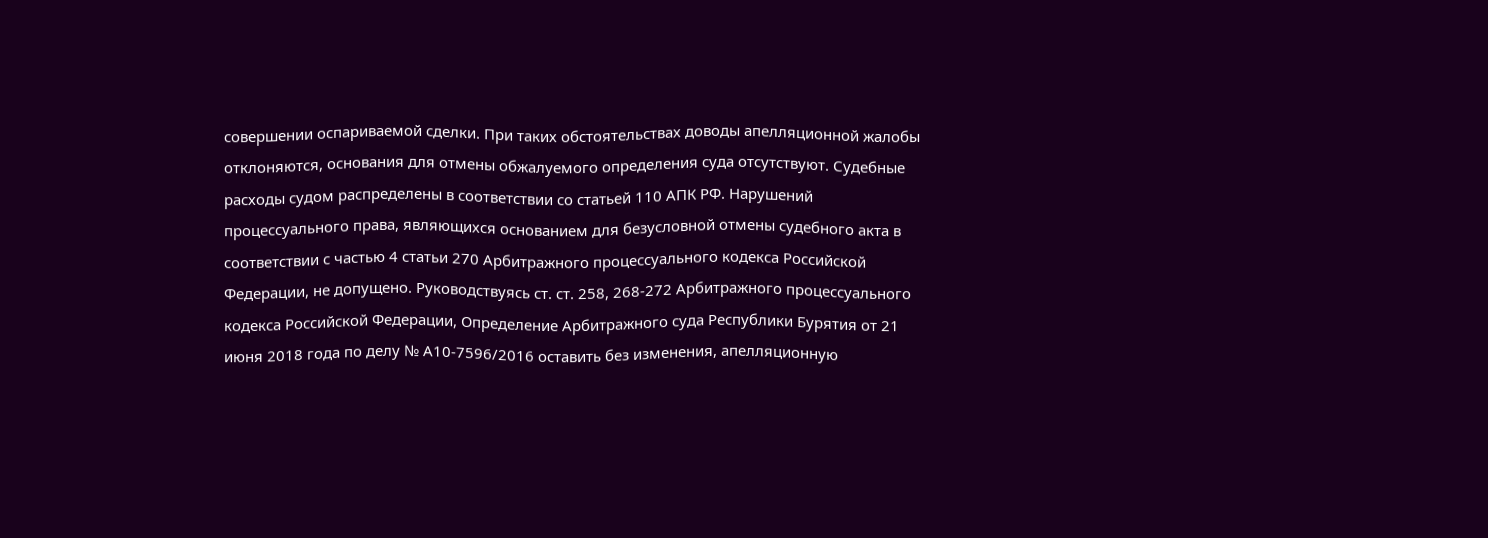совершении оспариваемой сделки. При таких обстоятельствах доводы апелляционной жалобы отклоняются, основания для отмены обжалуемого определения суда отсутствуют. Судебные расходы судом распределены в соответствии со статьей 110 АПК РФ. Нарушений процессуального права, являющихся основанием для безусловной отмены судебного акта в соответствии с частью 4 статьи 270 Арбитражного процессуального кодекса Российской Федерации, не допущено. Руководствуясь ст. ст. 258, 268-272 Арбитражного процессуального кодекса Российской Федерации, Определение Арбитражного суда Республики Бурятия от 21 июня 2018 года по делу № А10-7596/2016 оставить без изменения, апелляционную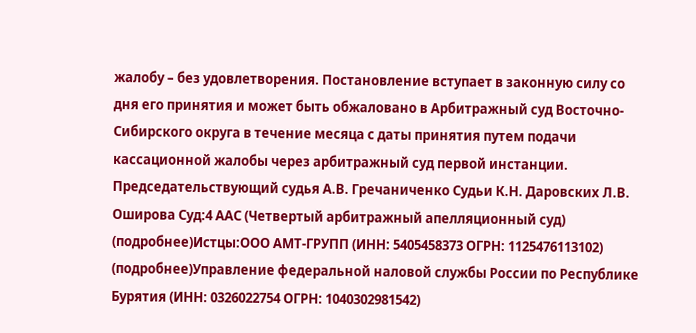жалобу – без удовлетворения. Постановление вступает в законную силу со дня его принятия и может быть обжаловано в Арбитражный суд Восточно-Сибирского округа в течение месяца с даты принятия путем подачи кассационной жалобы через арбитражный суд первой инстанции. Председательствующий судья А.В. Гречаниченко Судьи К.Н. Даровских Л.В. Оширова Суд:4 ААС (Четвертый арбитражный апелляционный суд) (подробнее)Истцы:ООО АМТ-ГРУПП (ИНН: 5405458373 ОГРН: 1125476113102) (подробнее)Управление федеральной наловой службы России по Республике Бурятия (ИНН: 0326022754 ОГРН: 1040302981542)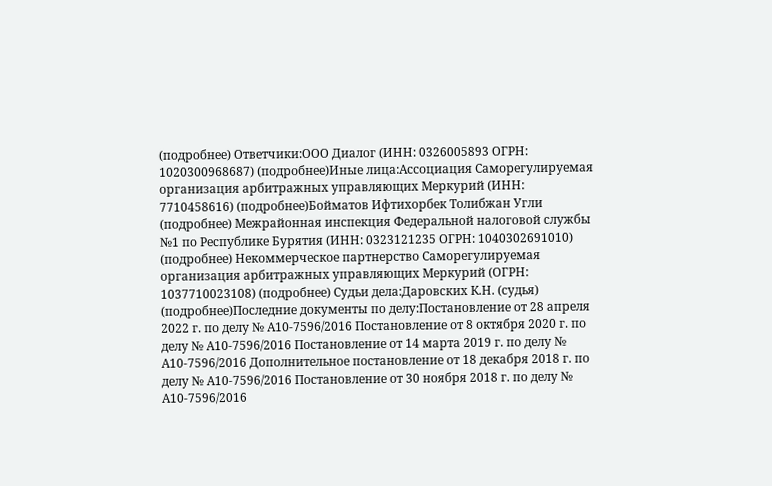(подробнее) Ответчики:ООО Диалог (ИНН: 0326005893 ОГРН: 1020300968687) (подробнее)Иные лица:Ассоциация Саморегулируемая организация арбитражных управляющих Меркурий (ИНН: 7710458616) (подробнее)Бойматов Ифтихорбек Толибжан Угли (подробнее) Межрайонная инспекция Федеральной налоговой службы №1 по Республике Бурятия (ИНН: 0323121235 ОГРН: 1040302691010) (подробнее) Некоммерческое партнерство Саморегулируемая организация арбитражных управляющих Меркурий (ОГРН: 1037710023108) (подробнее) Судьи дела:Даровских К.Н. (судья) (подробнее)Последние документы по делу:Постановление от 28 апреля 2022 г. по делу № А10-7596/2016 Постановление от 8 октября 2020 г. по делу № А10-7596/2016 Постановление от 14 марта 2019 г. по делу № А10-7596/2016 Дополнительное постановление от 18 декабря 2018 г. по делу № А10-7596/2016 Постановление от 30 ноября 2018 г. по делу № А10-7596/2016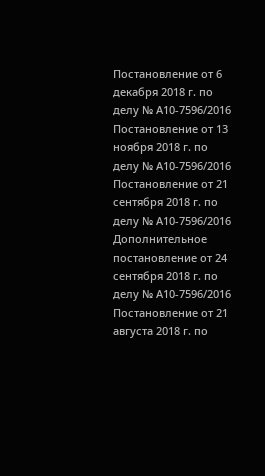Постановление от 6 декабря 2018 г. по делу № А10-7596/2016 Постановление от 13 ноября 2018 г. по делу № А10-7596/2016 Постановление от 21 сентября 2018 г. по делу № А10-7596/2016 Дополнительное постановление от 24 сентября 2018 г. по делу № А10-7596/2016 Постановление от 21 августа 2018 г. по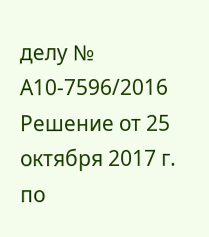делу № А10-7596/2016 Решение от 25 октября 2017 г. по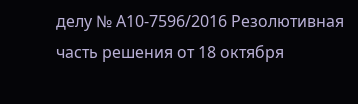делу № А10-7596/2016 Резолютивная часть решения от 18 октября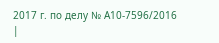2017 г. по делу № А10-7596/2016 |